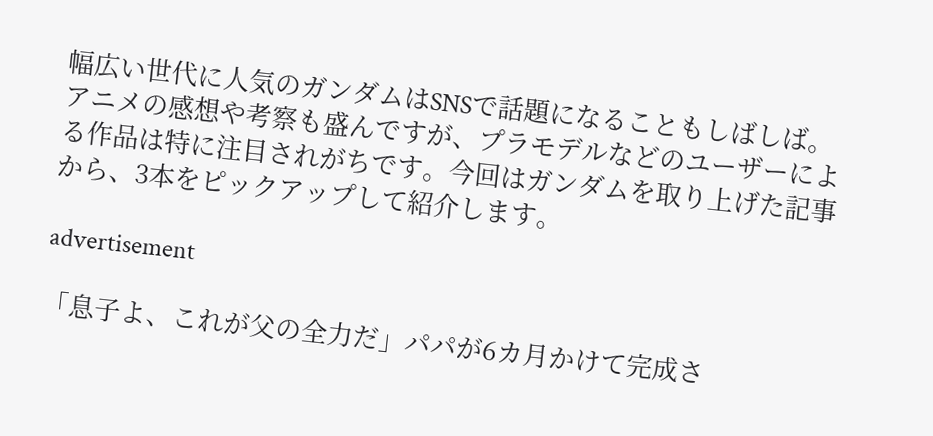幅広い世代に人気のガンダムはSNSで話題になることもしばしば。アニメの感想や考察も盛んですが、プラモデルなどのユーザーによる作品は特に注目されがちです。今回はガンダムを取り上げた記事から、3本をピックアップして紹介します。

advertisement

「息子よ、これが父の全力だ」パパが6カ月かけて完成さ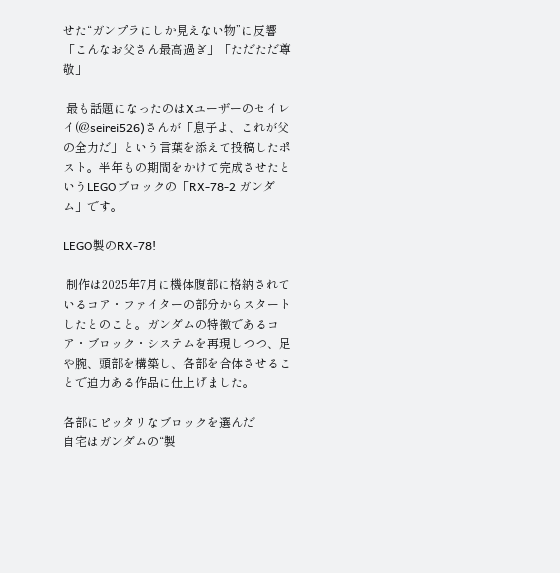せた“ガンプラにしか見えない物”に反響 「こんなお父さん最高過ぎ」「ただただ尊敬」

 最も話題になったのはXユーザーのセイレイ(@seirei526)さんが「息子よ、これが父の全力だ」という言葉を添えて投稿したポスト。半年もの期間をかけて完成させたというLEGOブロックの「RX-78-2 ガンダム」です。

LEGO製のRX-78!

 制作は2025年7月に機体腹部に格納されているコア・ファイターの部分からスタートしたとのこと。ガンダムの特徴であるコア・ブロック・システムを再現しつつ、足や腕、頭部を構築し、各部を合体させることで迫力ある作品に仕上げました。

各部にピッタリなブロックを選んだ
自宅はガンダムの“製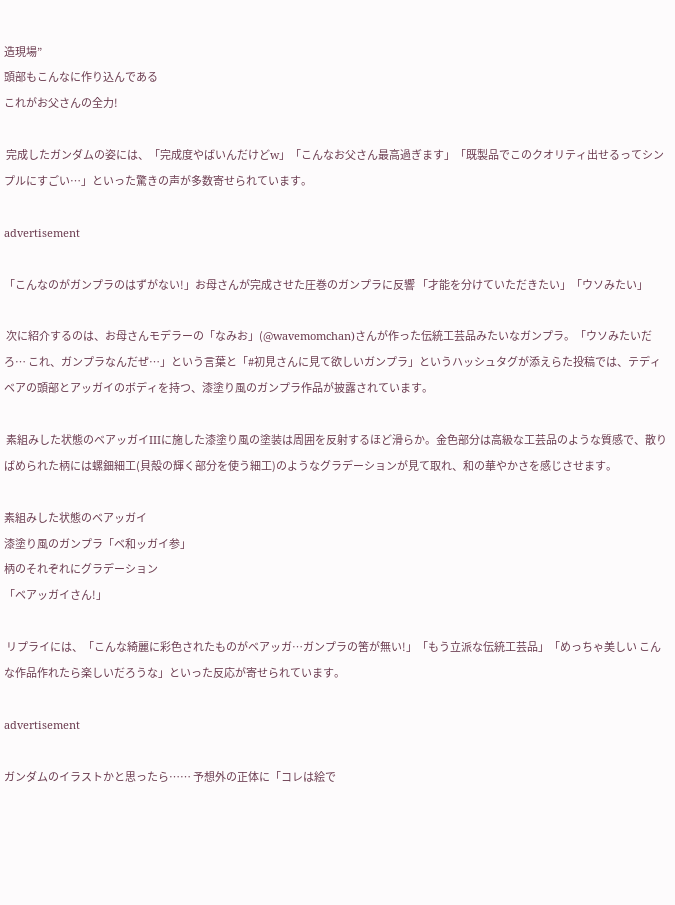造現場”
頭部もこんなに作り込んである
これがお父さんの全力!

 完成したガンダムの姿には、「完成度やばいんだけどw」「こんなお父さん最高過ぎます」「既製品でこのクオリティ出せるってシンプルにすごい…」といった驚きの声が多数寄せられています。

advertisement

「こんなのがガンプラのはずがない!」お母さんが完成させた圧巻のガンプラに反響 「才能を分けていただきたい」「ウソみたい」

 次に紹介するのは、お母さんモデラーの「なみお」(@wavemomchan)さんが作った伝統工芸品みたいなガンプラ。「ウソみたいだろ… これ、ガンプラなんだぜ…」という言葉と「#初見さんに見て欲しいガンプラ」というハッシュタグが添えらた投稿では、テディベアの頭部とアッガイのボディを持つ、漆塗り風のガンプラ作品が披露されています。

 素組みした状態のベアッガイIIIに施した漆塗り風の塗装は周囲を反射するほど滑らか。金色部分は高級な工芸品のような質感で、散りばめられた柄には螺鈿細工(貝殻の輝く部分を使う細工)のようなグラデーションが見て取れ、和の華やかさを感じさせます。

素組みした状態のベアッガイ
漆塗り風のガンプラ「ベ和ッガイ参」
柄のそれぞれにグラデーション
「ベアッガイさん!」

 リプライには、「こんな綺麗に彩色されたものがベアッガ…ガンプラの筈が無い!」「もう立派な伝統工芸品」「めっちゃ美しい こんな作品作れたら楽しいだろうな」といった反応が寄せられています。

advertisement

ガンダムのイラストかと思ったら…… 予想外の正体に「コレは絵で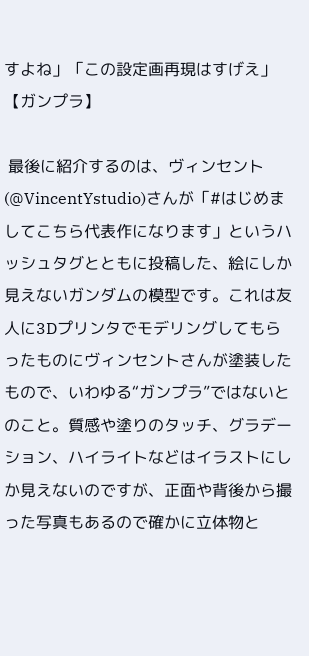すよね」「この設定画再現はすげえ」【ガンプラ】

 最後に紹介するのは、ヴィンセント(@VincentYstudio)さんが「#はじめましてこちら代表作になります」というハッシュタグとともに投稿した、絵にしか見えないガンダムの模型です。これは友人に3Dプリンタでモデリングしてもらったものにヴィンセントさんが塗装したもので、いわゆる“ガンプラ”ではないとのこと。質感や塗りのタッチ、グラデーション、ハイライトなどはイラストにしか見えないのですが、正面や背後から撮った写真もあるので確かに立体物と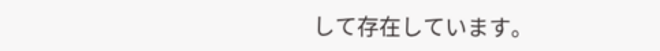して存在しています。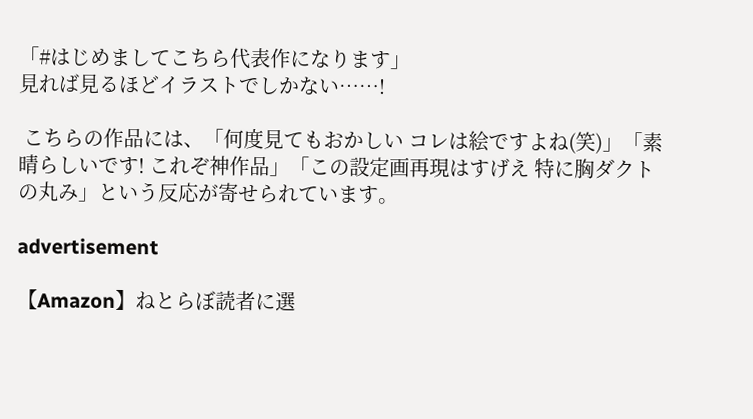「#はじめましてこちら代表作になります」
見れば見るほどイラストでしかない……!

 こちらの作品には、「何度見てもおかしい コレは絵ですよね(笑)」「素晴らしいです! これぞ神作品」「この設定画再現はすげえ 特に胸ダクトの丸み」という反応が寄せられています。

advertisement

【Amazon】ねとらぼ読者に選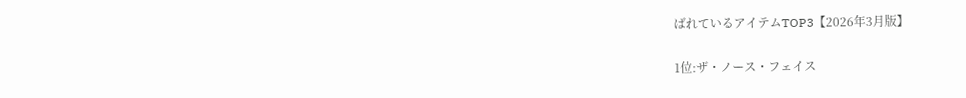ばれているアイテムTOP3【2026年3月版】

1位:ザ・ノース・フェイス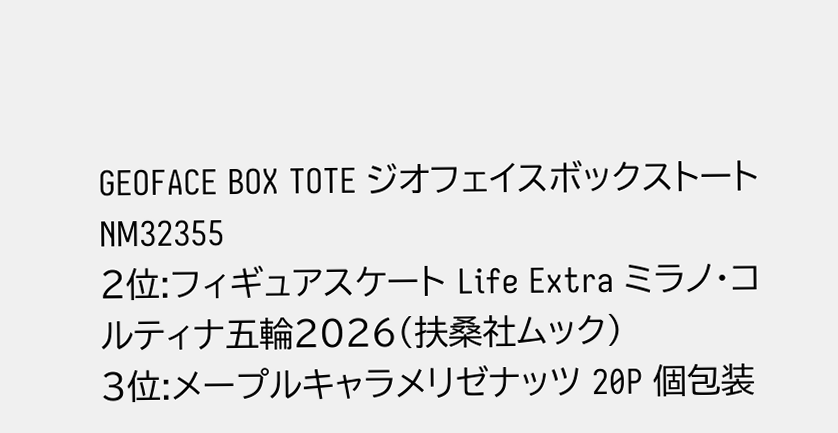GEOFACE BOX TOTE ジオフェイスボックストート NM32355
2位:フィギュアスケート Life Extra ミラノ・コルティナ五輪2026(扶桑社ムック)
3位:メープルキャラメリゼナッツ 20P 個包装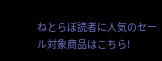ねとらぼ読者に人気のセール対象商品はこちら!